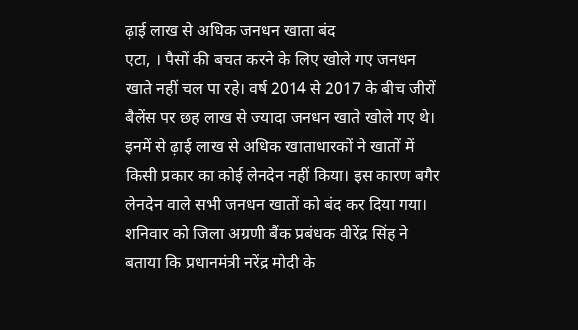ढ़ाई लाख से अधिक जनधन खाता बंद
एटा, । पैसों की बचत करने के लिए खोले गए जनधन खाते नहीं चल पा रहे। वर्ष 2014 से 2017 के बीच जीरों बैलेंस पर छह लाख से ज्यादा जनधन खाते खोले गए थे। इनमें से ढ़ाई लाख से अधिक खाताधारकों ने खातों में किसी प्रकार का कोई लेनदेन नहीं किया। इस कारण बगैर लेनदेन वाले सभी जनधन खातों को बंद कर दिया गया।
शनिवार को जिला अग्रणी बैंक प्रबंधक वीरेंद्र सिंह ने बताया कि प्रधानमंत्री नरेंद्र मोदी के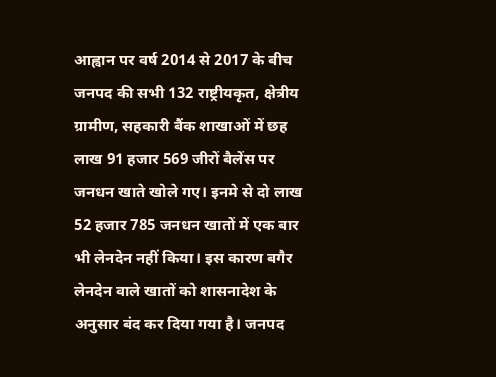आह्वान पर वर्ष 2014 से 2017 के बीच जनपद की सभी 132 राष्ट्रीयकृत, क्षेत्रीय ग्रामीण, सहकारी बैंक शाखाओं में छह लाख 91 हजार 569 जीरों बैलेंस पर जनधन खाते खोले गए। इनमे से दो लाख 52 हजार 785 जनधन खातों में एक बार भी लेनदेन नहीं किया। इस कारण बगैर लेनदेन वाले खातों को शासनादेश के अनुसार बंद कर दिया गया है। जनपद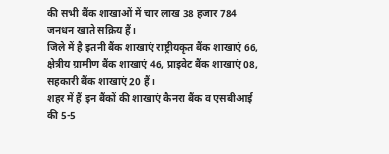की सभी बैंक शाखाओं में चार लाख 38 हजार 784 जनधन खाते सक्रिय हैं।
जिले में है इतनी बैंक शाखाएं राष्ट्रीयकृत बैंक शाखाएं 66, क्षेत्रीय ग्रामीण बैंक शाखाएं 46, प्राइवेट बैंक शाखाएं 08, सहकारी बैंक शाखाएं 20 हैं।
शहर में हैं इन बैंकों की शाखाएं कैनरा बैंक व एसबीआई की 5-5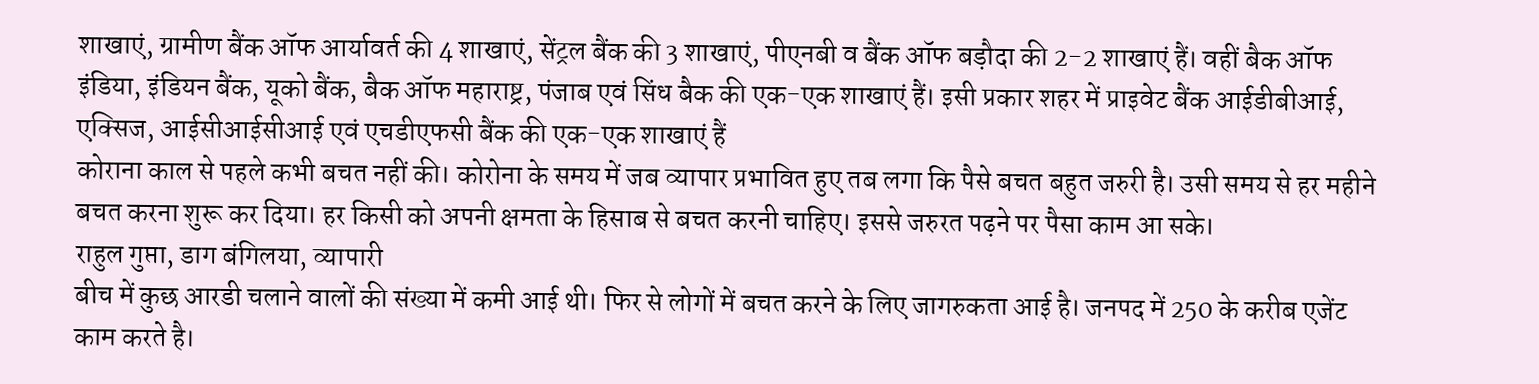शाखाएं, ग्रामीण बैंक ऑफ आर्यावर्त की 4 शाखाएं, सेंट्रल बैंक की 3 शाखाएं, पीएनबी व बैंक ऑफ बड़ौदा की 2-2 शाखाएं हैं। वहीं बैक ऑफ इंडिया, इंडियन बैंक, यूको बैंक, बैक ऑफ महाराष्ट्र, पंजाब एवं सिंध बैक की एक-एक शाखाएं हैं। इसी प्रकार शहर में प्राइवेट बैंक आईडीबीआई, एक्सिज, आईसीआईसीआई एवं एचडीएफसी बैंक की एक-एक शाखाएं हैं
कोराना काल से पहले कभी बचत नहीं की। कोरोना के समय में जब व्यापार प्रभावित हुए तब लगा कि पैसे बचत बहुत जरुरी है। उसी समय से हर महीने बचत करना शुरू कर दिया। हर किसी को अपनी क्षमता के हिसाब से बचत करनी चाहिए। इससे जरुरत पढ़ने पर पैसा काम आ सके।
राहुल गुप्ता, डाग बंगिलया, व्यापारी
बीच में कुछ आरडी चलाने वालों की संख्या में कमी आई थी। फिर से लोगों में बचत करने के लिए जागरुकता आई है। जनपद में 250 के करीब एजेंट काम करते है।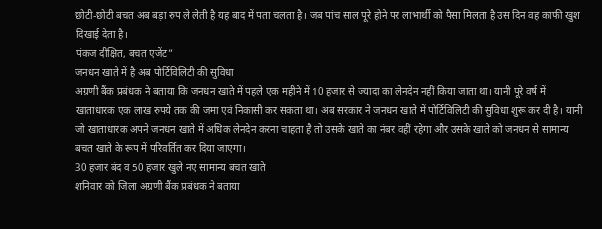छोटी-छोटी बचत अब बड़ा रुप ले लेती है यह बाद में पता चलता है। जब पांच साल पूरे होने पर लाभार्थी को पैसा मिलता है उस दिन वह काफी खुश दिखाई देता है।
पंकज दीक्षित, बचत एजेंट”
जनधन खाते में है अब पोर्टिविलिटी की सुविधा
अग्रणी बैंक प्रबंधक ने बताया कि जनधन खाते में पहले एक महीने में 10 हजार से ज्यादा का लेनदेन नहीं किया जाता था। यानी पूरे वर्ष में खाताधारक एक लाख रुपये तक की जमा एवं निकासी कर सकता था। अब सरकार ने जनधन खाते में पोर्टिविलिटी की सुविधा शुरू कर दी है। यानी जो खाताधारक अपने जनधन खाते में अधिक लेनदेन करना चाहता है तो उसके खाते का नंबर वहीं रहेगा और उसके खाते को जनधन से सामान्य बचत खाते के रूप में परिवर्तित कर दिया जाएगा।
30 हजार बंद व 50 हजार खुले नए सामान्य बचत खाते
शनिवार को जिला अग्रणी बैंक प्रबंधक ने बताया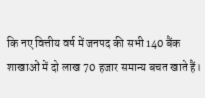कि नए वित्तीय वर्ष में जनपद की सभी 140 बैंक शाखाओं में दो लाख 70 हजार समान्य बचत खाते हैं।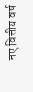नए वित्तीय वर्ष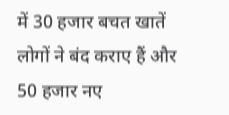में 30 हजार बचत खातें लोगों ने बंद कराए हैं और 50 हजार नए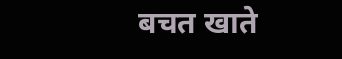बचत खाते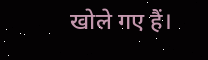खोले गए हैं।